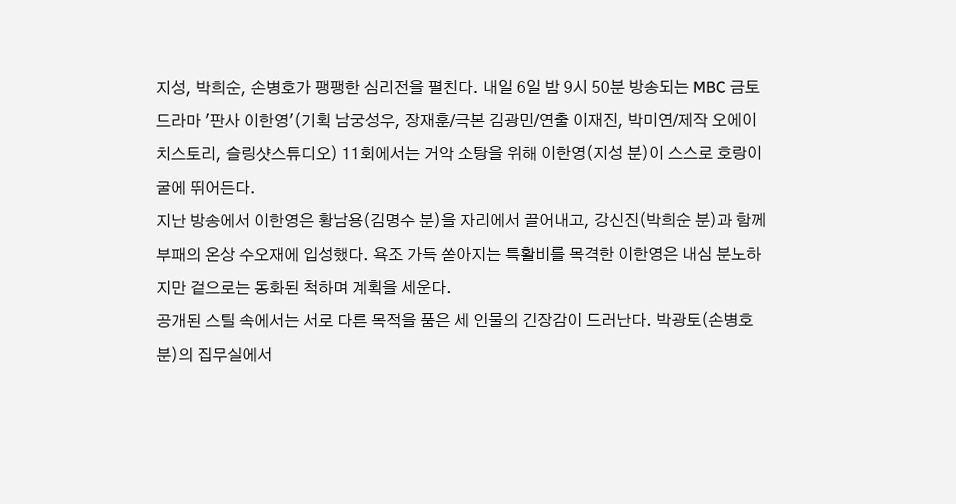지성, 박희순, 손병호가 팽팽한 심리전을 펼친다. 내일 6일 밤 9시 50분 방송되는 MBC 금토드라마 '판사 이한영'(기획 남궁성우, 장재훈/극본 김광민/연출 이재진, 박미연/제작 오에이치스토리, 슬링샷스튜디오) 11회에서는 거악 소탕을 위해 이한영(지성 분)이 스스로 호랑이 굴에 뛰어든다.
지난 방송에서 이한영은 황남용(김명수 분)을 자리에서 끌어내고, 강신진(박희순 분)과 함께 부패의 온상 수오재에 입성했다. 욕조 가득 쏟아지는 특활비를 목격한 이한영은 내심 분노하지만 겉으로는 동화된 척하며 계획을 세운다.
공개된 스틸 속에서는 서로 다른 목적을 품은 세 인물의 긴장감이 드러난다. 박광토(손병호 분)의 집무실에서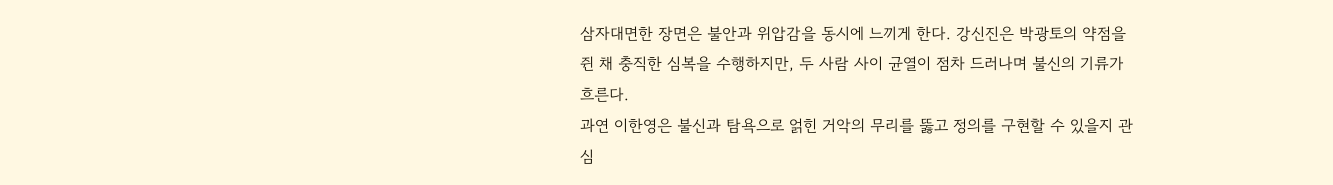삼자대면한 장면은 불안과 위압감을 동시에 느끼게 한다. 강신진은 박광토의 약점을 쥔 채 충직한 심복을 수행하지만, 두 사람 사이 균열이 점차 드러나며 불신의 기류가 흐른다.
과연 이한영은 불신과 탐욕으로 얽힌 거악의 무리를 뚫고 정의를 구현할 수 있을지 관심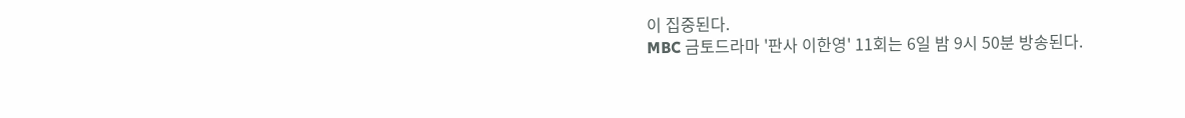이 집중된다.
MBC 금토드라마 '판사 이한영' 11회는 6일 밤 9시 50분 방송된다.